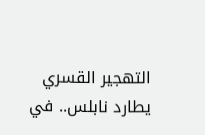التهجير القسري يطارد نابلس.. في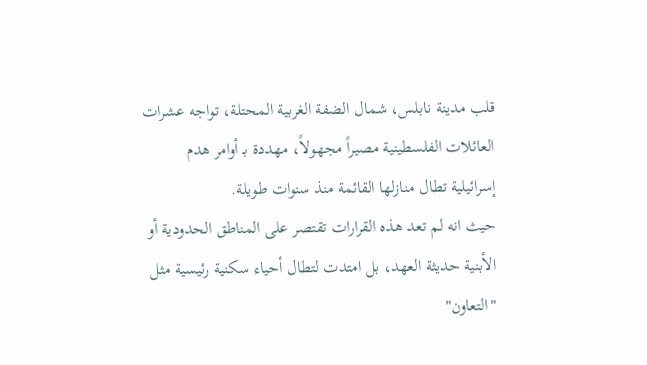قلب مدينة نابلس، شمال الضفة الغربية المحتلة، تواجه عشرات العائلات الفلسطينية مصيراً مجهولاً، مهددة بـ أوامر هدم إسرائيلية تطال منازلها القائمة منذ سنوات طويلة.
حيث انه لم تعد هذه القرارات تقتصر على المناطق الحدودية أو الأبنية حديثة العهد، بل امتدت لتطال أحياء سكنية رئيسية مثل "التعاون"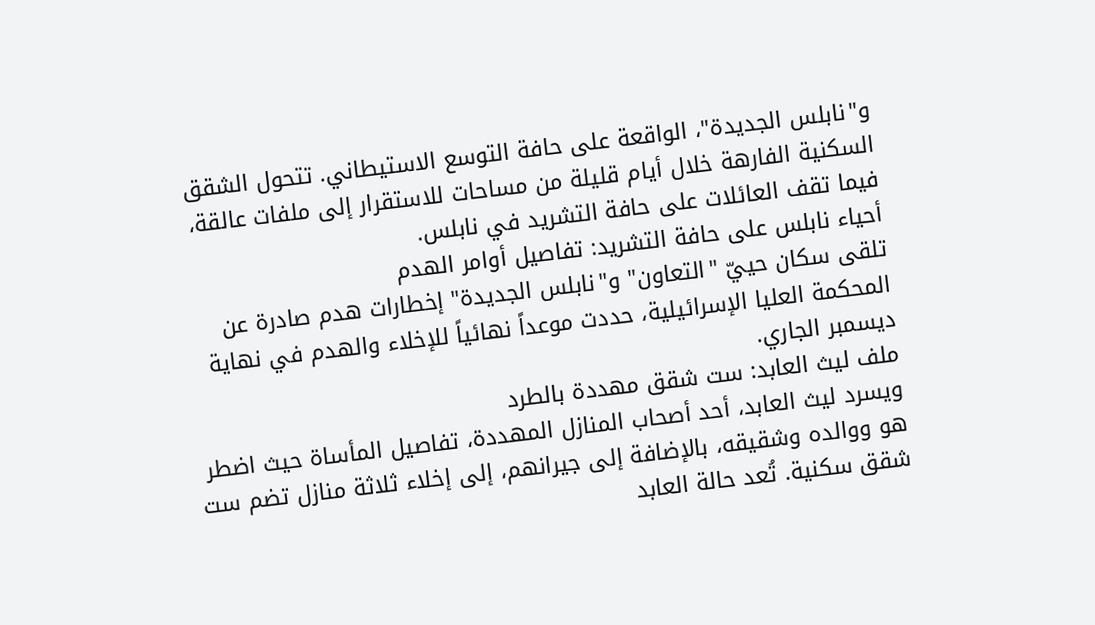و"نابلس الجديدة"، الواقعة على حافة التوسع الاستيطاني. تتحول الشقق السكنية الفارهة خلال أيام قليلة من مساحات للاستقرار إلى ملفات عالقة، فيما تقف العائلات على حافة التشريد في نابلس.
أحياء نابلس على حافة التشريد: تفاصيل أوامر الهدم
تلقى سكان حييّ "التعاون" و"نابلس الجديدة" إخطارات هدم صادرة عن المحكمة العليا الإسرائيلية، حددت موعداً نهائياً للإخلاء والهدم في نهاية ديسمبر الجاري.
ملف ليث العابد: ست شقق مهددة بالطرد
ويسرد ليث العابد، أحد أصحاب المنازل المهددة، تفاصيل المأساة حيث اضطر هو ووالده وشقيقه، بالإضافة إلى جيرانهم، إلى إخلاء ثلاثة منازل تضم ست شقق سكنية. تُعد حالة العابد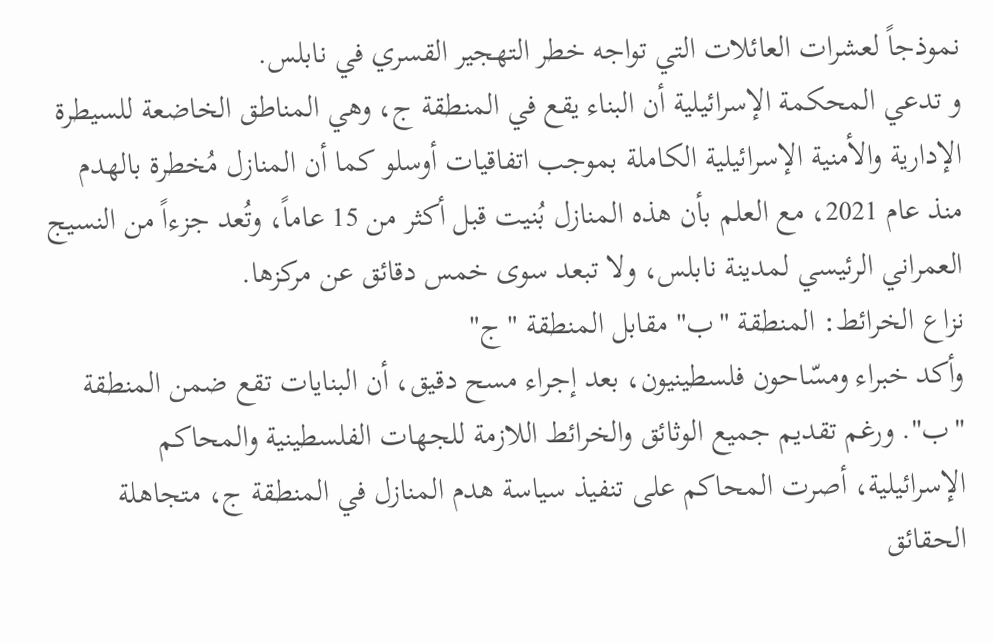نموذجاً لعشرات العائلات التي تواجه خطر التهجير القسري في نابلس.
و تدعي المحكمة الإسرائيلية أن البناء يقع في المنطقة ج، وهي المناطق الخاضعة للسيطرة الإدارية والأمنية الإسرائيلية الكاملة بموجب اتفاقيات أوسلو كما أن المنازل مُخطرة بالهدم منذ عام 2021، مع العلم بأن هذه المنازل بُنيت قبل أكثر من 15 عاماً، وتُعد جزءاً من النسيج العمراني الرئيسي لمدينة نابلس، ولا تبعد سوى خمس دقائق عن مركزها.
نزاع الخرائط: المنطقة "ب" مقابل المنطقة "ج"
وأكد خبراء ومسّاحون فلسطينيون، بعد إجراء مسح دقيق، أن البنايات تقع ضمن المنطقة "ب". ورغم تقديم جميع الوثائق والخرائط اللازمة للجهات الفلسطينية والمحاكم الإسرائيلية، أصرت المحاكم على تنفيذ سياسة هدم المنازل في المنطقة ج، متجاهلة الحقائق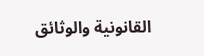القانونية والوثائق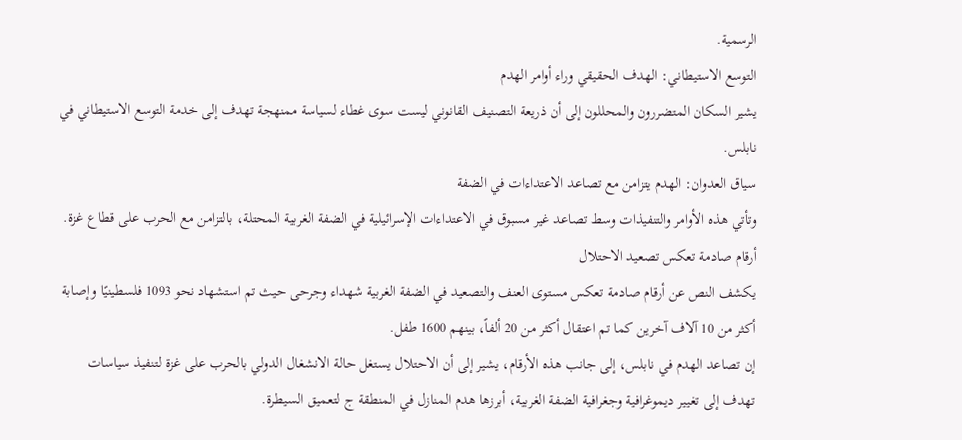الرسمية.
التوسع الاستيطاني: الهدف الحقيقي وراء أوامر الهدم
يشير السكان المتضررون والمحللون إلى أن ذريعة التصنيف القانوني ليست سوى غطاء لسياسة ممنهجة تهدف إلى خدمة التوسع الاستيطاني في نابلس.
سياق العدوان: الهدم يتزامن مع تصاعد الاعتداءات في الضفة
وتأتي هذه الأوامر والتنفيذات وسط تصاعد غير مسبوق في الاعتداءات الإسرائيلية في الضفة الغربية المحتلة، بالتزامن مع الحرب على قطاع غزة.
أرقام صادمة تعكس تصعيد الاحتلال
يكشف النص عن أرقام صادمة تعكس مستوى العنف والتصعيد في الضفة الغربية شهداء وجرحى حيث تم استشهاد نحو 1093 فلسطينيًا وإصابة أكثر من 10 آلاف آخرين كما تم اعتقال أكثر من 20 ألفاً، بينهم 1600 طفل.
إن تصاعد الهدم في نابلس، إلى جانب هذه الأرقام، يشير إلى أن الاحتلال يستغل حالة الانشغال الدولي بالحرب على غزة لتنفيذ سياسات تهدف إلى تغيير ديموغرافية وجغرافية الضفة الغربية، أبرزها هدم المنازل في المنطقة ج لتعميق السيطرة.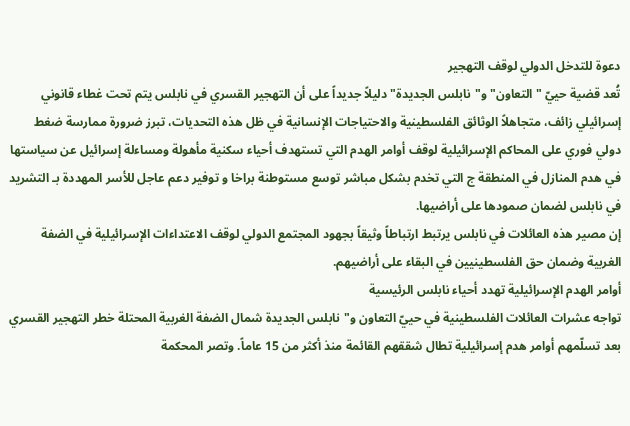دعوة للتدخل الدولي لوقف التهجير
تُعد قضية حييّ "التعاون" و"نابلس الجديدة" دليلاً جديداً على أن التهجير القسري في نابلس يتم تحت غطاء قانوني إسرائيلي زائف، متجاهلاً الوثائق الفلسطينية والاحتياجات الإنسانية في ظل هذه التحديات، تبرز ضرورة ممارسة ضغط دولي فوري على المحاكم الإسرائيلية لوقف أوامر الهدم التي تستهدف أحياء سكنية مأهولة ومساءلة إسرائيل عن سياستها في هدم المنازل في المنطقة ج التي تخدم بشكل مباشر توسع مستوطنة براخا و توفير دعم عاجل للأسر المهددة بـ التشريد في نابلس لضمان صمودها على أراضيها.
إن مصير هذه العائلات في نابلس يرتبط ارتباطاً وثيقاً بجهود المجتمع الدولي لوقف الاعتداءات الإسرائيلية في الضفة الغربية وضمان حق الفلسطينيين في البقاء على أراضيهم.
أوامر الهدم الإسرائيلية تهدد أحياء نابلس الرئيسية
تواجه عشرات العائلات الفلسطينية في حييّ التعاون و"نابلس الجديدة شمال الضفة الغربية المحتلة خطر التهجير القسري بعد تسلّمهم أوامر هدم إسرائيلية تطال شققهم القائمة منذ أكثر من 15 عاماً. وتصر المحكمة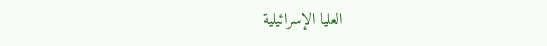العليا الإسرائيلية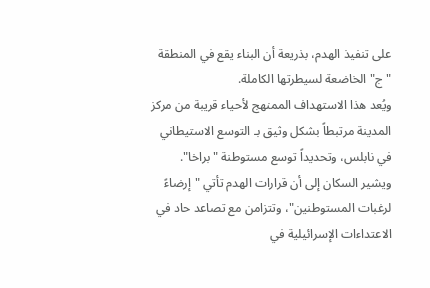على تنفيذ الهدم، بذريعة أن البناء يقع في المنطقة "ج" الخاضعة لسيطرتها الكاملة.
ويُعد هذا الاستهداف الممنهج لأحياء قريبة من مركز المدينة مرتبطاً بشكل وثيق بـ التوسع الاستيطاني في نابلس، وتحديداً توسع مستوطنة "براخا".
ويشير السكان إلى أن قرارات الهدم تأتي "إرضاءً لرغبات المستوطنين"، وتتزامن مع تصاعد حاد في الاعتداءات الإسرائيلية في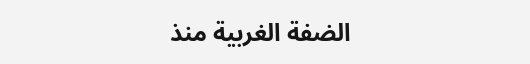الضفة الغربية منذ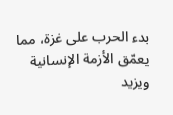بدء الحرب على غزة، مما يعمّق الأزمة الإنسانية ويزيد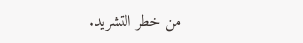من خطر التشريد.